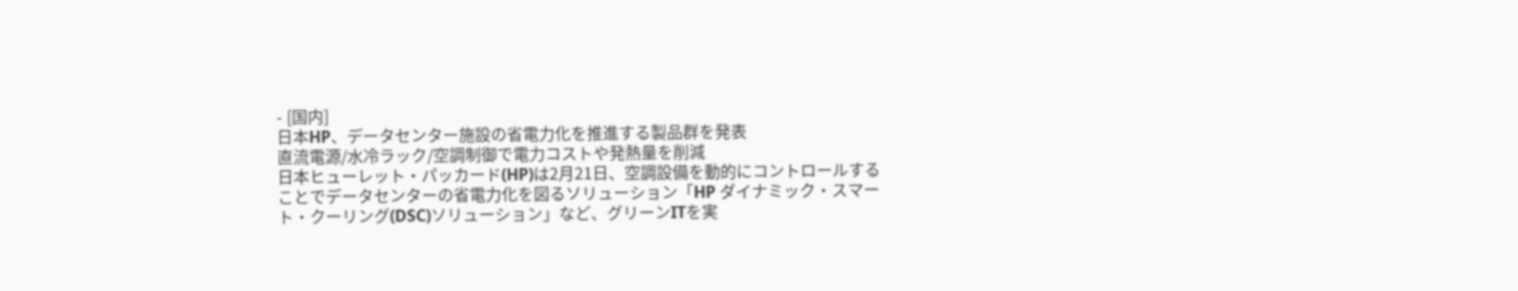- [国内]
日本HP、データセンター施設の省電力化を推進する製品群を発表
直流電源/水冷ラック/空調制御で電力コストや発熱量を削減
日本ヒューレット・パッカード(HP)は2月21日、空調設備を動的にコントロールすることでデータセンターの省電力化を図るソリューション「HP ダイナミック・スマート・クーリング(DSC)ソリューション」など、グリーンITを実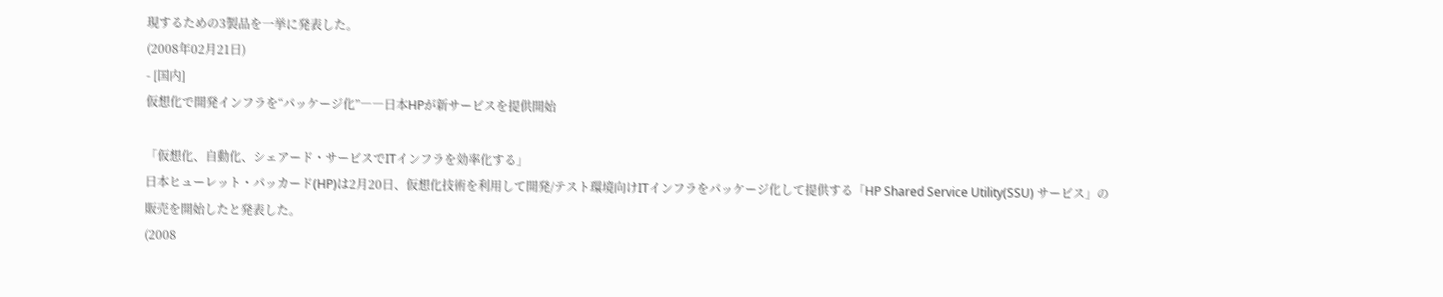現するための3製品を一挙に発表した。
(2008年02月21日)
- [国内]
仮想化で開発インフラを“パッケージ化”――日本HPが新サービスを提供開始

「仮想化、自動化、シェアード・サービスでITインフラを効率化する」
日本ヒューレット・パッカード(HP)は2月20日、仮想化技術を利用して開発/テスト環境向けITインフラをパッケージ化して提供する「HP Shared Service Utility(SSU) サービス」の販売を開始したと発表した。
(2008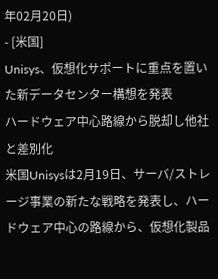年02月20日)
- [米国]
Unisys、仮想化サポートに重点を置いた新データセンター構想を発表
ハードウェア中心路線から脱却し他社と差別化
米国Unisysは2月19日、サーバ/ストレージ事業の新たな戦略を発表し、ハードウェア中心の路線から、仮想化製品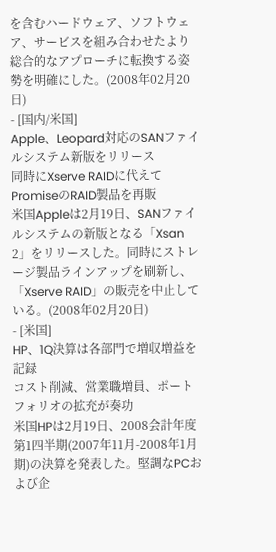を含むハードウェア、ソフトウェア、サービスを組み合わせたより総合的なアプローチに転換する姿勢を明確にした。(2008年02月20日)
- [国内/米国]
Apple、Leopard対応のSANファイルシステム新版をリリース
同時にXserve RAIDに代えてPromiseのRAID製品を再販
米国Appleは2月19日、SANファイルシステムの新版となる「Xsan 2」をリリースした。同時にストレージ製品ラインアップを刷新し、「Xserve RAID」の販売を中止している。(2008年02月20日)
- [米国]
HP、1Q決算は各部門で増収増益を記録
コスト削減、営業職増員、ポートフォリオの拡充が奏功
米国HPは2月19日、2008会計年度第1四半期(2007年11月-2008年1月期)の決算を発表した。堅調なPCおよび企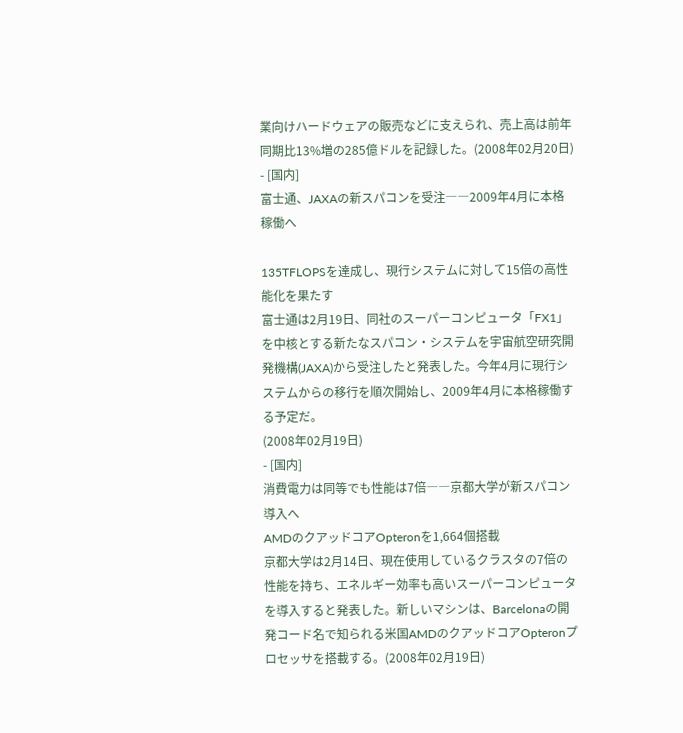業向けハードウェアの販売などに支えられ、売上高は前年同期比13%増の285億ドルを記録した。(2008年02月20日)
- [国内]
富士通、JAXAの新スパコンを受注――2009年4月に本格稼働へ

135TFLOPSを達成し、現行システムに対して15倍の高性能化を果たす
富士通は2月19日、同社のスーパーコンピュータ「FX1」を中核とする新たなスパコン・システムを宇宙航空研究開発機構(JAXA)から受注したと発表した。今年4月に現行システムからの移行を順次開始し、2009年4月に本格稼働する予定だ。
(2008年02月19日)
- [国内]
消費電力は同等でも性能は7倍――京都大学が新スパコン導入へ
AMDのクアッドコアOpteronを1,664個搭載
京都大学は2月14日、現在使用しているクラスタの7倍の性能を持ち、エネルギー効率も高いスーパーコンピュータを導入すると発表した。新しいマシンは、Barcelonaの開発コード名で知られる米国AMDのクアッドコアOpteronプロセッサを搭載する。(2008年02月19日)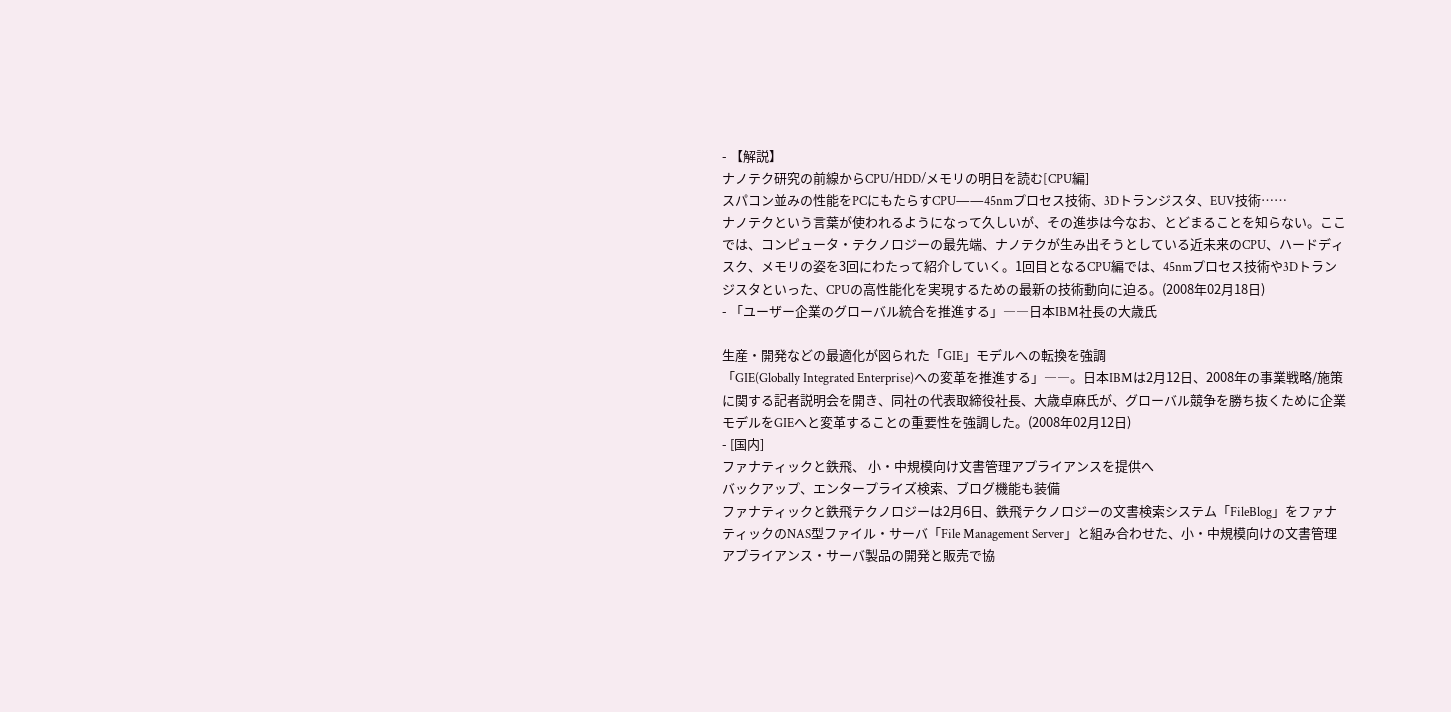- 【解説】
ナノテク研究の前線からCPU/HDD/メモリの明日を読む[CPU編]
スパコン並みの性能をPCにもたらすCPU――45nmプロセス技術、3Dトランジスタ、EUV技術……
ナノテクという言葉が使われるようになって久しいが、その進歩は今なお、とどまることを知らない。ここでは、コンピュータ・テクノロジーの最先端、ナノテクが生み出そうとしている近未来のCPU、ハードディスク、メモリの姿を3回にわたって紹介していく。1回目となるCPU編では、45nmプロセス技術や3Dトランジスタといった、CPUの高性能化を実現するための最新の技術動向に迫る。(2008年02月18日)
- 「ユーザー企業のグローバル統合を推進する」――日本IBM社長の大歳氏

生産・開発などの最適化が図られた「GIE」モデルへの転換を強調
「GIE(Globally Integrated Enterprise)への変革を推進する」――。日本IBMは2月12日、2008年の事業戦略/施策に関する記者説明会を開き、同社の代表取締役社長、大歳卓麻氏が、グローバル競争を勝ち抜くために企業モデルをGIEへと変革することの重要性を強調した。(2008年02月12日)
- [国内]
ファナティックと鉄飛、 小・中規模向け文書管理アプライアンスを提供へ
バックアップ、エンタープライズ検索、ブログ機能も装備
ファナティックと鉄飛テクノロジーは2月6日、鉄飛テクノロジーの文書検索システム「FileBlog」をファナティックのNAS型ファイル・サーバ「File Management Server」と組み合わせた、小・中規模向けの文書管理アプライアンス・サーバ製品の開発と販売で協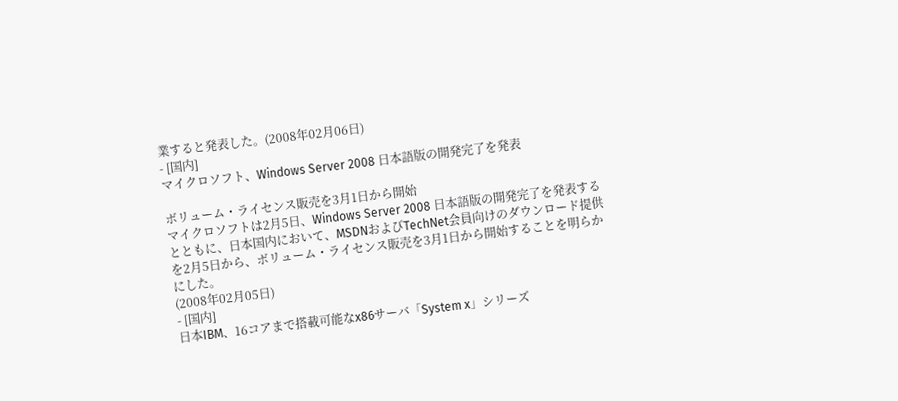業すると発表した。(2008年02月06日)
- [国内]
マイクロソフト、Windows Server 2008 日本語版の開発完了を発表

ボリューム・ライセンス販売を3月1日から開始
マイクロソフトは2月5日、Windows Server 2008 日本語版の開発完了を発表するとともに、日本国内において、MSDNおよびTechNet会員向けのダウンロード提供を2月5日から、ボリューム・ライセンス販売を3月1日から開始することを明らかにした。
(2008年02月05日)
- [国内]
日本IBM、16コアまで搭載可能なx86サーバ「System x」シリーズ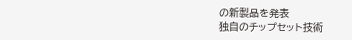の新製品を発表
独自のチップセット技術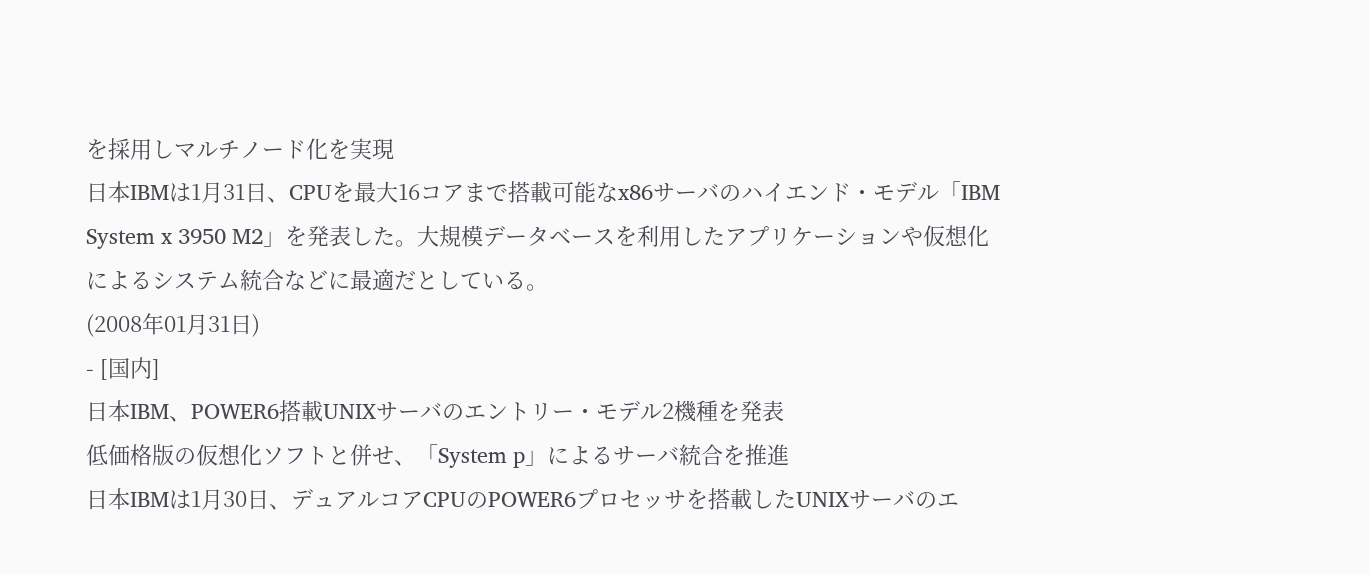を採用しマルチノード化を実現
日本IBMは1月31日、CPUを最大16コアまで搭載可能なx86サーバのハイエンド・モデル「IBM System x 3950 M2」を発表した。大規模データベースを利用したアプリケーションや仮想化によるシステム統合などに最適だとしている。
(2008年01月31日)
- [国内]
日本IBM、POWER6搭載UNIXサーバのエントリー・モデル2機種を発表
低価格版の仮想化ソフトと併せ、「System p」によるサーバ統合を推進
日本IBMは1月30日、デュアルコアCPUのPOWER6プロセッサを搭載したUNIXサーバのエ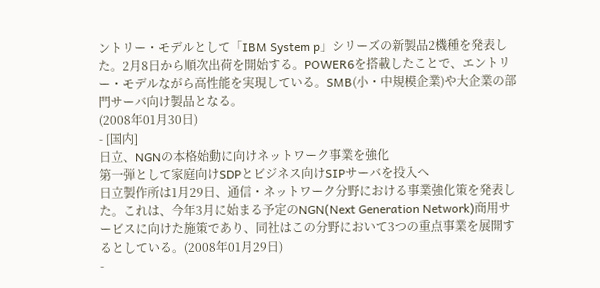ントリー・モデルとして「IBM System p」シリーズの新製品2機種を発表した。2月8日から順次出荷を開始する。POWER6を搭載したことで、エントリー・モデルながら高性能を実現している。SMB(小・中規模企業)や大企業の部門サーバ向け製品となる。
(2008年01月30日)
- [国内]
日立、NGNの本格始動に向けネットワーク事業を強化
第一弾として家庭向けSDPとビジネス向けSIPサーバを投入へ
日立製作所は1月29日、通信・ネットワーク分野における事業強化策を発表した。これは、今年3月に始まる予定のNGN(Next Generation Network)商用サービスに向けた施策であり、同社はこの分野において3つの重点事業を展開するとしている。(2008年01月29日)
-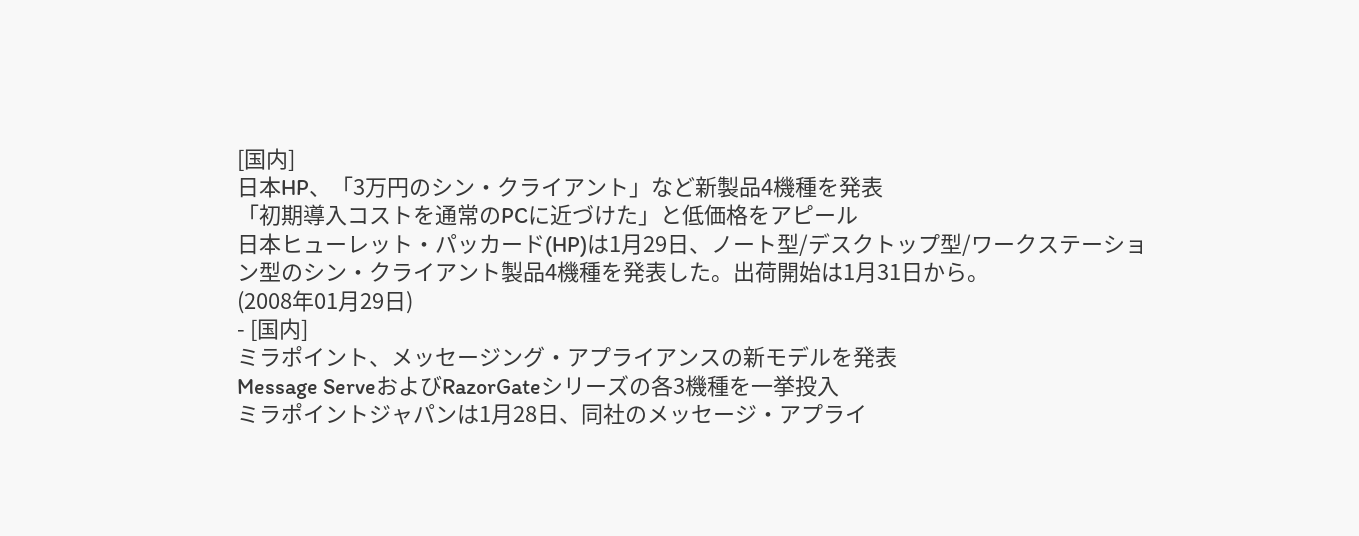[国内]
日本HP、「3万円のシン・クライアント」など新製品4機種を発表
「初期導入コストを通常のPCに近づけた」と低価格をアピール
日本ヒューレット・パッカード(HP)は1月29日、ノート型/デスクトップ型/ワークステーション型のシン・クライアント製品4機種を発表した。出荷開始は1月31日から。
(2008年01月29日)
- [国内]
ミラポイント、メッセージング・アプライアンスの新モデルを発表
Message ServeおよびRazorGateシリーズの各3機種を一挙投入
ミラポイントジャパンは1月28日、同社のメッセージ・アプライ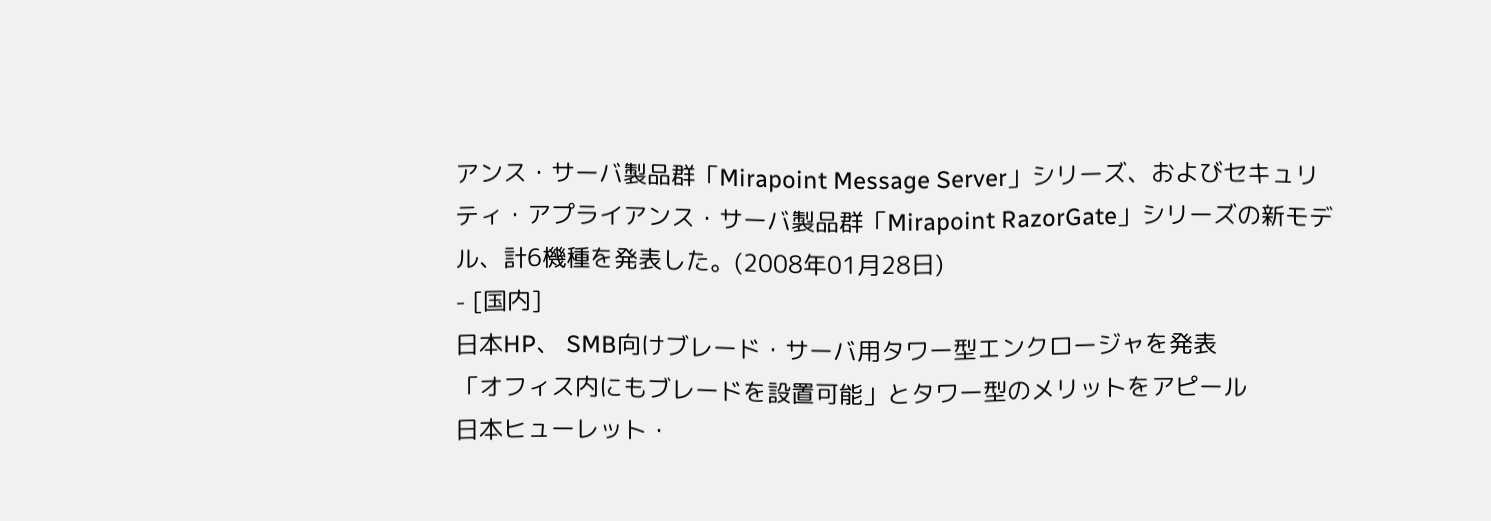アンス・サーバ製品群「Mirapoint Message Server」シリーズ、およびセキュリティ・アプライアンス・サーバ製品群「Mirapoint RazorGate」シリーズの新モデル、計6機種を発表した。(2008年01月28日)
- [国内]
日本HP、 SMB向けブレード・サーバ用タワー型エンクロージャを発表
「オフィス内にもブレードを設置可能」とタワー型のメリットをアピール
日本ヒューレット・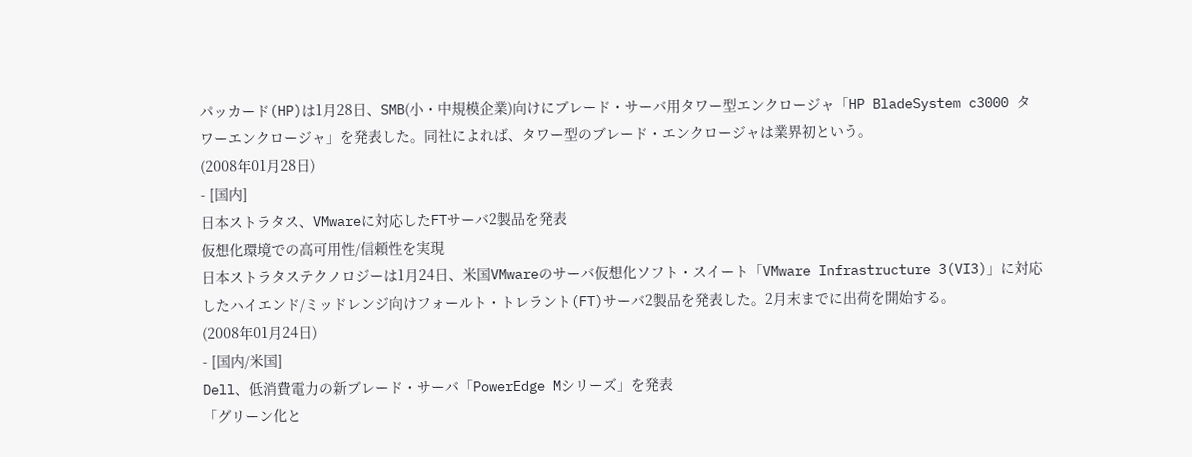パッカード(HP)は1月28日、SMB(小・中規模企業)向けにブレード・サーバ用タワー型エンクロージャ「HP BladeSystem c3000 タワーエンクロージャ」を発表した。同社によれば、タワー型のブレード・エンクロージャは業界初という。
(2008年01月28日)
- [国内]
日本ストラタス、VMwareに対応したFTサーバ2製品を発表
仮想化環境での高可用性/信頼性を実現
日本ストラタステクノロジーは1月24日、米国VMwareのサーバ仮想化ソフト・スイート「VMware Infrastructure 3(VI3)」に対応したハイエンド/ミッドレンジ向けフォールト・トレラント(FT)サーバ2製品を発表した。2月末までに出荷を開始する。
(2008年01月24日)
- [国内/米国]
Dell、低消費電力の新ブレード・サーバ「PowerEdge Mシリーズ」を発表
「グリーン化と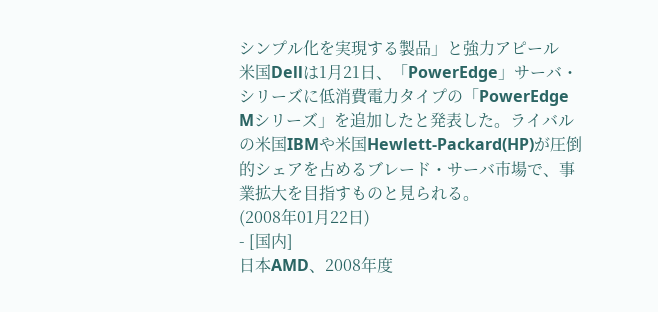シンプル化を実現する製品」と強力アピール
米国Dellは1月21日、「PowerEdge」サーバ・シリーズに低消費電力タイプの「PowerEdge Mシリーズ」を追加したと発表した。ライバルの米国IBMや米国Hewlett-Packard(HP)が圧倒的シェアを占めるブレード・サーバ市場で、事業拡大を目指すものと見られる。
(2008年01月22日)
- [国内]
日本AMD、2008年度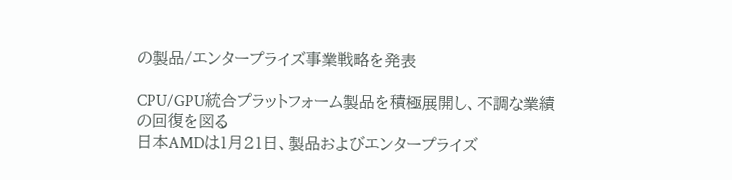の製品/エンタープライズ事業戦略を発表

CPU/GPU統合プラットフォーム製品を積極展開し、不調な業績の回復を図る
日本AMDは1月21日、製品およびエンタープライズ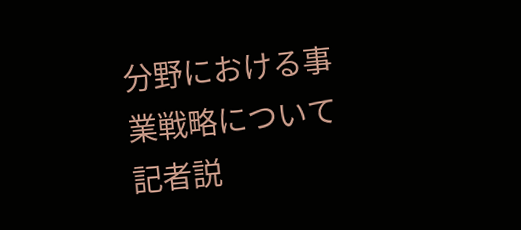分野における事業戦略について記者説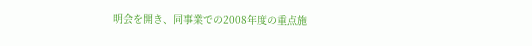明会を開き、同事業での2008年度の重点施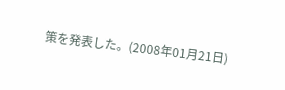策を発表した。(2008年01月21日)